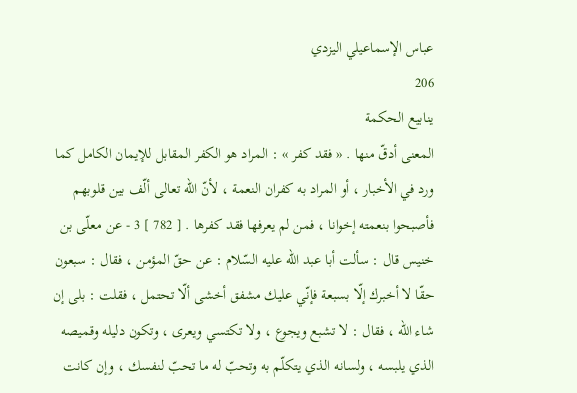عباس الإسماعيلي اليزدي
206
ينابيع الحكمة
المعنى أدقّ منها . « فقد كفر » : المراد هو الكفر المقابل للإيمان الكامل كما ورد في الأخبار ، أو المراد به كفران النعمة ، لأنّ اللّه تعالى ألّف بين قلوبهم فأصبحوا بنعمته إخوانا ، فمن لم يعرفها فقد كفرها . [ 782 ] 3 - عن معلّى بن خنيس قال : سألت أبا عبد اللّه عليه السّلام : عن حقّ المؤمن ، فقال : سبعون حقّا لا أخبرك إلّا بسبعة فإنّي عليك مشفق أخشى ألّا تحتمل ، فقلت : بلى إن شاء اللّه ، فقال : لا تشبع ويجوع ، ولا تكتسي ويعرى ، وتكون دليله وقميصه الذي يلبسه ، ولسانه الذي يتكلّم به وتحبّ له ما تحبّ لنفسك ، وإن كانت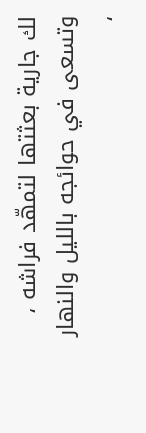لك جارية بعثتها لتمهّد فراشه ، وتسعى في حوائجه بالليل والنهار ،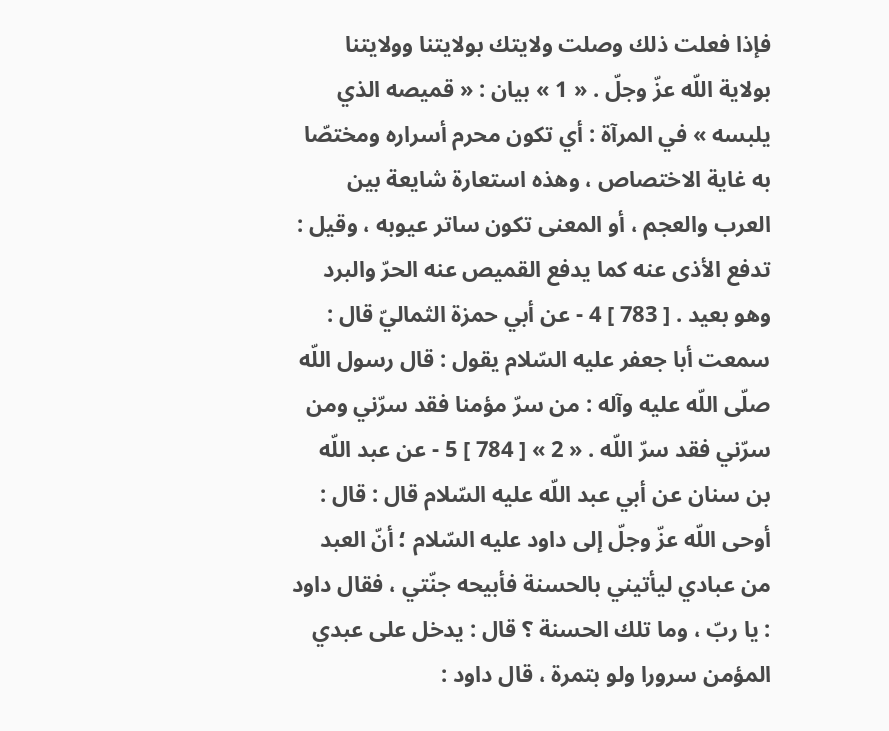فإذا فعلت ذلك وصلت ولايتك بولايتنا وولايتنا بولاية اللّه عزّ وجلّ . « 1 » بيان : « قميصه الذي يلبسه » في المرآة : أي تكون محرم أسراره ومختصّا به غاية الاختصاص ، وهذه استعارة شايعة بين العرب والعجم ، أو المعنى تكون ساتر عيوبه ، وقيل : تدفع الأذى عنه كما يدفع القميص عنه الحرّ والبرد وهو بعيد . [ 783 ] 4 - عن أبي حمزة الثماليّ قال : سمعت أبا جعفر عليه السّلام يقول : قال رسول اللّه صلّى اللّه عليه وآله : من سرّ مؤمنا فقد سرّني ومن سرّني فقد سرّ اللّه . « 2 » [ 784 ] 5 - عن عبد اللّه بن سنان عن أبي عبد اللّه عليه السّلام قال : قال : أوحى اللّه عزّ وجلّ إلى داود عليه السّلام ؛ أنّ العبد من عبادي ليأتيني بالحسنة فأبيحه جنّتي ، فقال داود : يا ربّ ، وما تلك الحسنة ؟ قال : يدخل على عبدي المؤمن سرورا ولو بتمرة ، قال داود :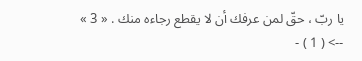يا ربّ ، حقّ لمن عرفك أن لا يقطع رجاءه منك . « 3 »
--> ( 1 ) -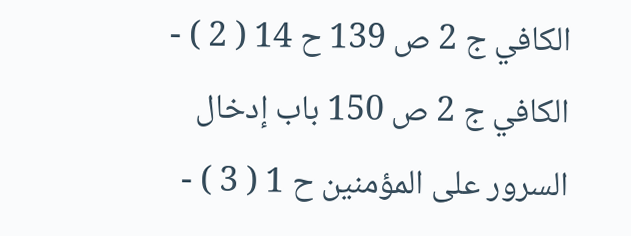الكافي ج 2 ص 139 ح 14 ( 2 ) - الكافي ج 2 ص 150 باب إدخال السرور على المؤمنين ح 1 ( 3 ) -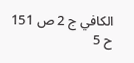الكافي ج 2 ص 151 ح 5